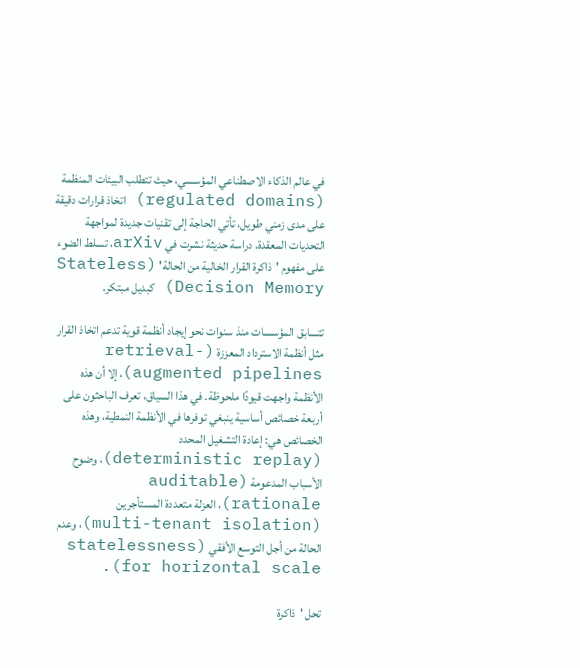في عالم الذكاء الاصطناعي المؤسسي، حيث تتطلب البيئات المنظمة (regulated domains) اتخاذ قرارات دقيقة على مدى زمني طويل، تأتي الحاجة إلى تقنيات جديدة لمواجهة التحديات المعقدة. دراسة حديثة نشرت في arXiv، تسلط الضوء على مفهوم 'ذاكرة القرار الخالية من الحالة' (Stateless Decision Memory) كبديل مبتكر.

تتسابق المؤسسات منذ سنوات نحو إيجاد أنظمة قوية تدعم اتخاذ القرار مثل أنظمة الاسترداد المعززة (retrieval-augmented pipelines)، إلا أن هذه الأنظمة واجهت قيودًا ملحوظة. في هذا السياق، تعرف الباحثون على أربعة خصائص أساسية ينبغي توفرها في الأنظمة النمطية، وهذه الخصائص هي: إعادة التشغيل المحدد (deterministic replay)، وضوح الأسباب المدعومة (auditable rationale)، العزلة متعددة المستأجرين (multi-tenant isolation)، وعدم الحالة من أجل التوسع الأفقي (statelessness for horizontal scale).

تحل 'ذاكرة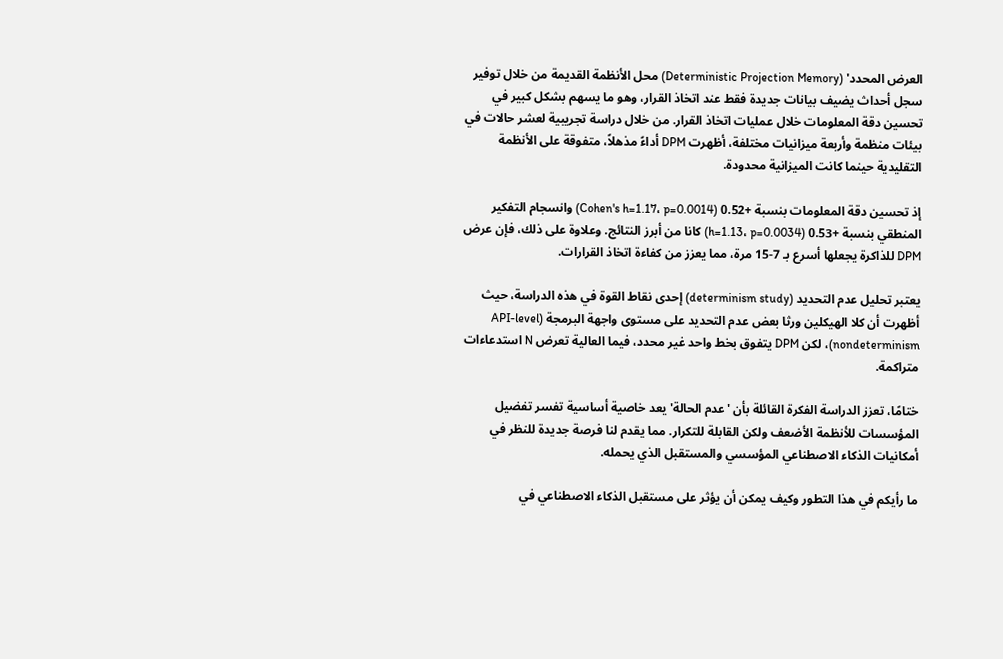العرض المحدد' (Deterministic Projection Memory) محل الأنظمة القديمة من خلال توفير سجل أحداث يضيف بيانات جديدة فقط عند اتخاذ القرار، وهو ما يسهم بشكل كبير في تحسين دقة المعلومات خلال عمليات اتخاذ القرار. من خلال دراسة تجريبية لعشر حالات في بيئات منظمة وأربعة ميزانيات مختلفة، أظهرت DPM أداءً مذهلاً، متفوقة على الأنظمة التقليدية حينما كانت الميزانية محدودة.

إذ تحسين دقة المعلومات بنسبة +0.52 (Cohen's h=1.17، p=0.0014) وانسجام التفكير المنطقي بنسبة +0.53 (h=1.13، p=0.0034) كانا من أبرز النتائج. وعلاوة على ذلك، فإن عرض DPM للذاكرة يجعلها أسرع بـ 7-15 مرة، مما يعزز من كفاءة اتخاذ القرارات.

يعتبر تحليل عدم التحديد (determinism study) إحدى نقاط القوة في هذه الدراسة، حيث أظهرت أن كلا الهيكلين ورثا بعض عدم التحديد على مستوى واجهة البرمجة (API-level nondeterminism)، لكن DPM يتفوق بخط واحد غير محدد، فيما العالية تعرض N استدعاءات متراكمة.

ختامًا، تعزز الدراسة الفكرة القائلة بأن 'عدم الحالة' يعد خاصية أساسية تفسر تفضيل المؤسسات للأنظمة الأضعف ولكن القابلة للتكرار. مما يقدم لنا فرصة جديدة للنظر في أمكانيات الذكاء الاصطناعي المؤسسي والمستقبل الذي يحمله.

ما رأيكم في هذا التطور وكيف يمكن أن يؤثر على مستقبل الذكاء الاصطناعي في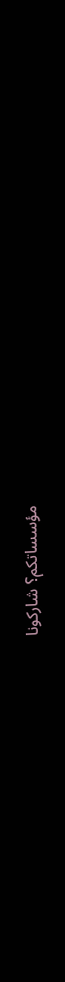مؤسساتكم؟ شاركونا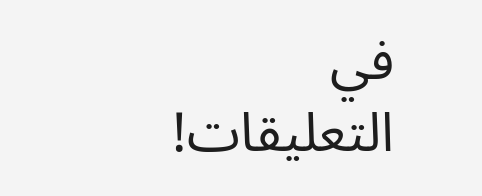في التعليقات!